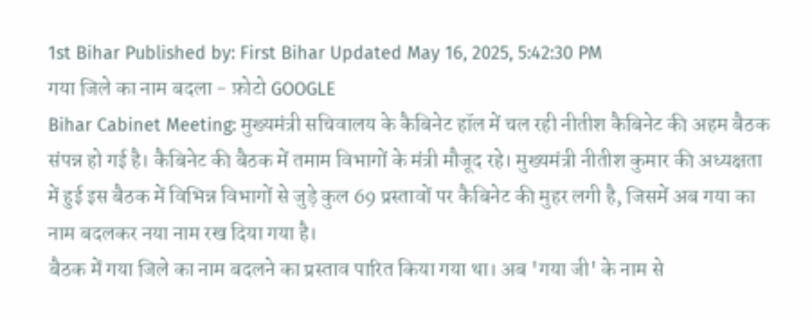1st Bihar Published by: First Bihar Updated May 16, 2025, 5:42:30 PM
गया जिले का नाम बदला - फ़ोटो GOOGLE
Bihar Cabinet Meeting: मुख्यमंत्री सचिवालय के कैबिनेट हॉल में चल रही नीतीश कैबिनेट की अहम बैठक संपन्न हो गई है। कैबिनेट की बैठक में तमाम विभागों के मंत्री मौजूद रहे। मुख्यमंत्री नीतीश कुमार की अध्यक्षता में हुई इस बैठक में विभिन्न विभागों से जुड़े कुल 69 प्रस्तावों पर कैबिनेट की मुहर लगी है, जिसमें अब गया का नाम बदलकर नया नाम रख दिया गया है।
बैठक में गया जिले का नाम बदलने का प्रस्ताव पारित किया गया था। अब 'गया जी' के नाम से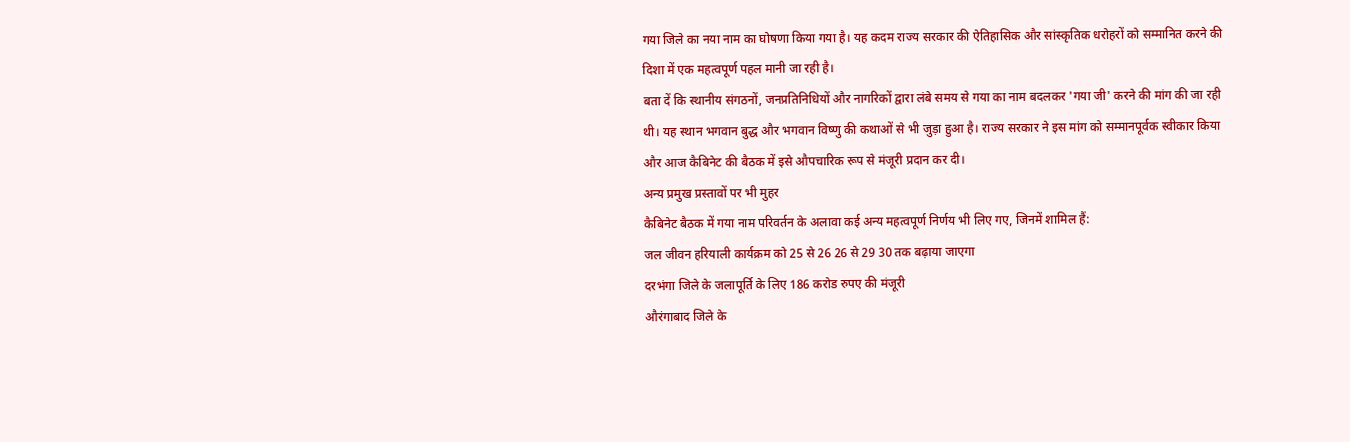गया जिले का नया नाम का घोषणा किया गया है। यह कदम राज्य सरकार की ऐतिहासिक और सांस्कृतिक धरोहरों को सम्मानित करने की दिशा में एक महत्वपूर्ण पहल मानी जा रही है।
बता दें कि स्थानीय संगठनों, जनप्रतिनिधियों और नागरिकों द्वारा लंबे समय से गया का नाम बदलकर 'गया जी' करने की मांग की जा रही थी। यह स्थान भगवान बुद्ध और भगवान विष्णु की कथाओं से भी जुड़ा हुआ है। राज्य सरकार ने इस मांग को सम्मानपूर्वक स्वीकार किया और आज कैबिनेट की बैठक में इसे औपचारिक रूप से मंजूरी प्रदान कर दी।
अन्य प्रमुख प्रस्तावों पर भी मुहर
कैबिनेट बैठक में गया नाम परिवर्तन के अलावा कई अन्य महत्वपूर्ण निर्णय भी लिए गए, जिनमें शामिल हैं:
जल जीवन हरियाली कार्यक्रम को 25 से 26 26 से 29 30 तक बढ़ाया जाएगा
दरभंगा जिले के जलापूर्ति के लिए 186 करोड रुपए की मंजूरी
औरंगाबाद जिले के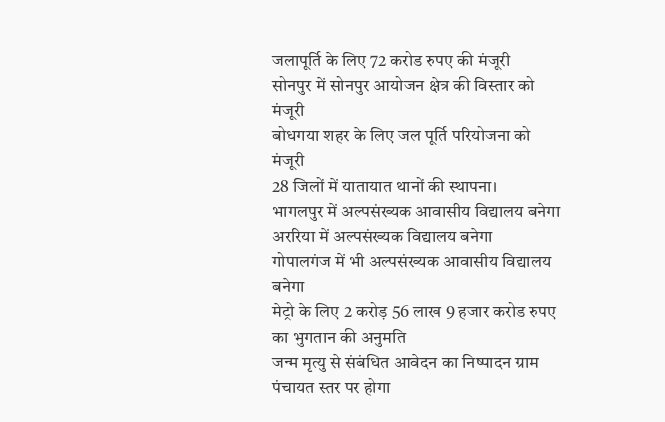जलापूर्ति के लिए 72 करोड रुपए की मंजूरी
सोनपुर में सोनपुर आयोजन क्षेत्र की विस्तार को मंजूरी
बोधगया शहर के लिए जल पूर्ति परियोजना को मंजूरी
28 जिलों में यातायात थानों की स्थापना।
भागलपुर में अल्पसंख्यक आवासीय विद्यालय बनेगा
अररिया में अल्पसंख्यक विद्यालय बनेगा
गोपालगंज में भी अल्पसंख्यक आवासीय विद्यालय बनेगा
मेट्रो के लिए 2 करोड़ 56 लाख 9 हजार करोड रुपए का भुगतान की अनुमति
जन्म मृत्यु से संबंधित आवेदन का निष्पादन ग्राम पंचायत स्तर पर होगा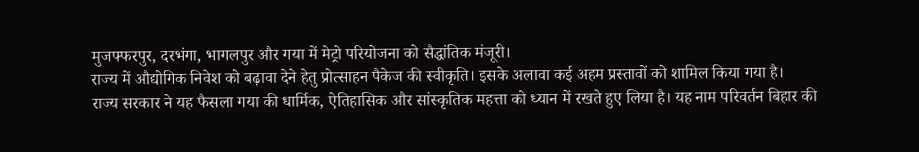मुजफ्फरपुर, दरभंगा, भागलपुर और गया में मेट्रो परियोजना को सैद्धांतिक मंजूरी।
राज्य में औद्योगिक निवेश को बढ़ावा देने हेतु प्रोत्साहन पैकेज की स्वीकृति। इसके अलावा कई अहम प्रस्तावों को शामिल किया गया है।
राज्य सरकार ने यह फैसला गया की धार्मिक, ऐतिहासिक और सांस्कृतिक महत्ता को ध्यान में रखते हुए लिया है। यह नाम परिवर्तन बिहार की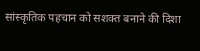सांस्कृतिक पहचान को सशक्त बनाने की दिशा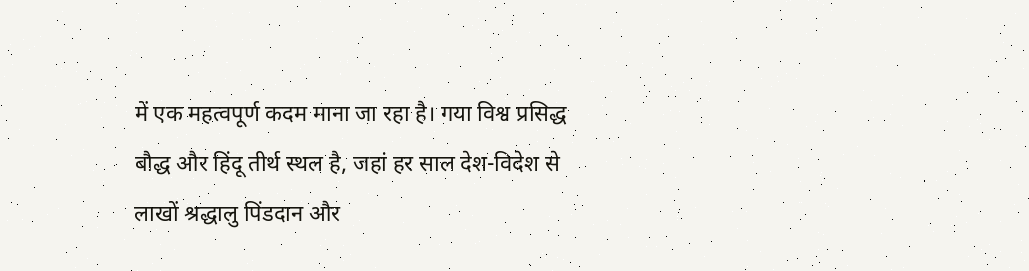में एक महत्वपूर्ण कदम माना जा रहा है। गया विश्व प्रसिद्ध बौद्ध और हिंदू तीर्थ स्थल है, जहां हर साल देश-विदेश से लाखों श्रद्धालु पिंडदान और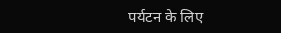पर्यटन के लिए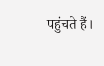पहुंचते हैं।